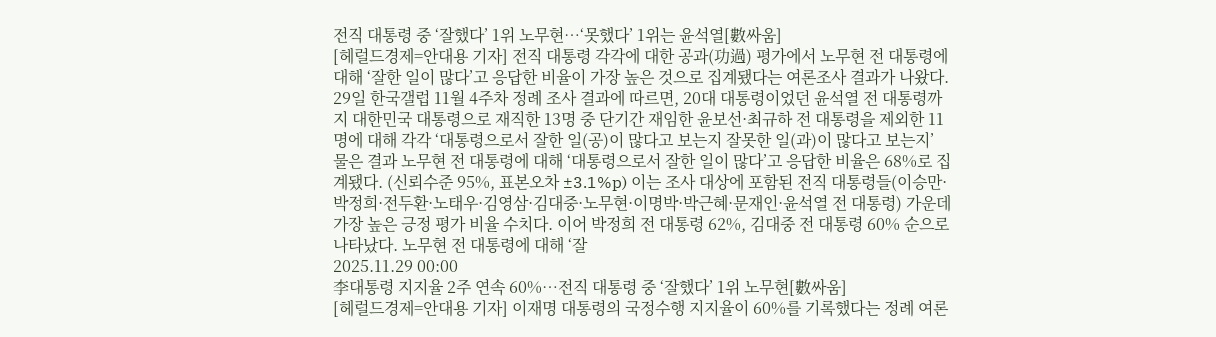전직 대통령 중 ‘잘했다’ 1위 노무현…‘못했다’ 1위는 윤석열[數싸움]
[헤럴드경제=안대용 기자] 전직 대통령 각각에 대한 공과(功過) 평가에서 노무현 전 대통령에 대해 ‘잘한 일이 많다’고 응답한 비율이 가장 높은 것으로 집계됐다는 여론조사 결과가 나왔다. 29일 한국갤럽 11월 4주차 정례 조사 결과에 따르면, 20대 대통령이었던 윤석열 전 대통령까지 대한민국 대통령으로 재직한 13명 중 단기간 재임한 윤보선·최규하 전 대통령을 제외한 11명에 대해 각각 ‘대통령으로서 잘한 일(공)이 많다고 보는지 잘못한 일(과)이 많다고 보는지’ 물은 결과 노무현 전 대통령에 대해 ‘대통령으로서 잘한 일이 많다’고 응답한 비율은 68%로 집계됐다. (신뢰수준 95%, 표본오차 ±3.1%p) 이는 조사 대상에 포함된 전직 대통령들(이승만·박정희·전두환·노태우·김영삼·김대중·노무현·이명박·박근혜·문재인·윤석열 전 대통령) 가운데 가장 높은 긍정 평가 비율 수치다. 이어 박정희 전 대통령 62%, 김대중 전 대통령 60% 순으로 나타났다. 노무현 전 대통령에 대해 ‘잘
2025.11.29 00:00
李대통령 지지율 2주 연속 60%…전직 대통령 중 ‘잘했다’ 1위 노무현[數싸움]
[헤럴드경제=안대용 기자] 이재명 대통령의 국정수행 지지율이 60%를 기록했다는 정례 여론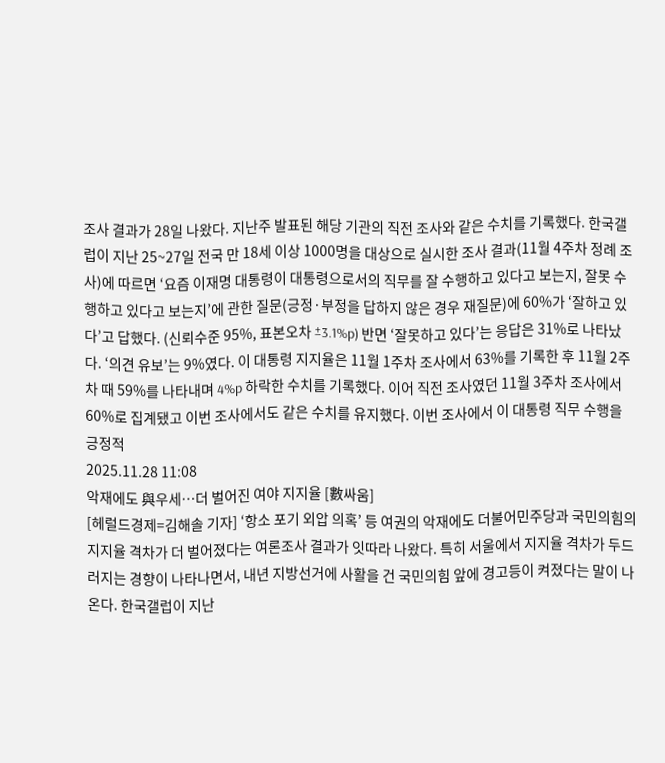조사 결과가 28일 나왔다. 지난주 발표된 해당 기관의 직전 조사와 같은 수치를 기록했다. 한국갤럽이 지난 25~27일 전국 만 18세 이상 1000명을 대상으로 실시한 조사 결과(11월 4주차 정례 조사)에 따르면 ‘요즘 이재명 대통령이 대통령으로서의 직무를 잘 수행하고 있다고 보는지, 잘못 수행하고 있다고 보는지’에 관한 질문(긍정·부정을 답하지 않은 경우 재질문)에 60%가 ‘잘하고 있다’고 답했다. (신뢰수준 95%, 표본오차 ±3.1%p) 반면 ‘잘못하고 있다’는 응답은 31%로 나타났다. ‘의견 유보’는 9%였다. 이 대통령 지지율은 11월 1주차 조사에서 63%를 기록한 후 11월 2주차 때 59%를 나타내며 4%p 하락한 수치를 기록했다. 이어 직전 조사였던 11월 3주차 조사에서 60%로 집계됐고 이번 조사에서도 같은 수치를 유지했다. 이번 조사에서 이 대통령 직무 수행을 긍정적
2025.11.28 11:08
악재에도 與우세…더 벌어진 여야 지지율 [數싸움]
[헤럴드경제=김해솔 기자] ‘항소 포기 외압 의혹’ 등 여권의 악재에도 더불어민주당과 국민의힘의 지지율 격차가 더 벌어졌다는 여론조사 결과가 잇따라 나왔다. 특히 서울에서 지지율 격차가 두드러지는 경향이 나타나면서, 내년 지방선거에 사활을 건 국민의힘 앞에 경고등이 켜졌다는 말이 나온다. 한국갤럽이 지난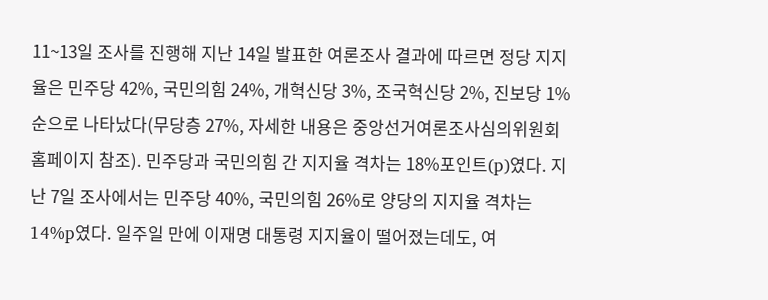11~13일 조사를 진행해 지난 14일 발표한 여론조사 결과에 따르면 정당 지지율은 민주당 42%, 국민의힘 24%, 개혁신당 3%, 조국혁신당 2%, 진보당 1% 순으로 나타났다(무당층 27%, 자세한 내용은 중앙선거여론조사심의위원회 홈페이지 참조). 민주당과 국민의힘 간 지지율 격차는 18%포인트(p)였다. 지난 7일 조사에서는 민주당 40%, 국민의힘 26%로 양당의 지지율 격차는 14%p였다. 일주일 만에 이재명 대통령 지지율이 떨어졌는데도, 여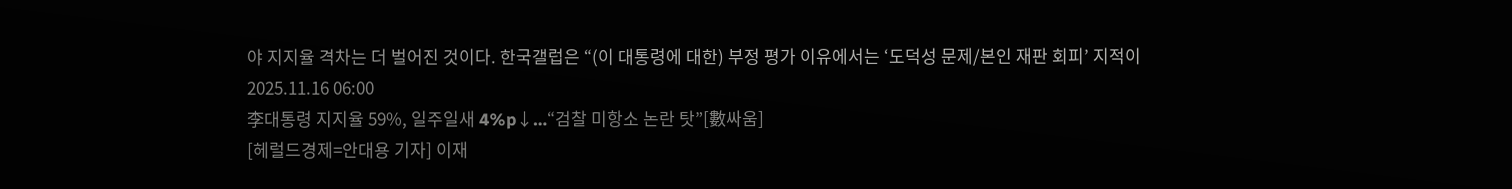야 지지율 격차는 더 벌어진 것이다. 한국갤럽은 “(이 대통령에 대한) 부정 평가 이유에서는 ‘도덕성 문제/본인 재판 회피’ 지적이
2025.11.16 06:00
李대통령 지지율 59%, 일주일새 4%p↓…“검찰 미항소 논란 탓”[數싸움]
[헤럴드경제=안대용 기자] 이재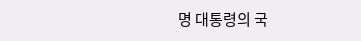명 대통령의 국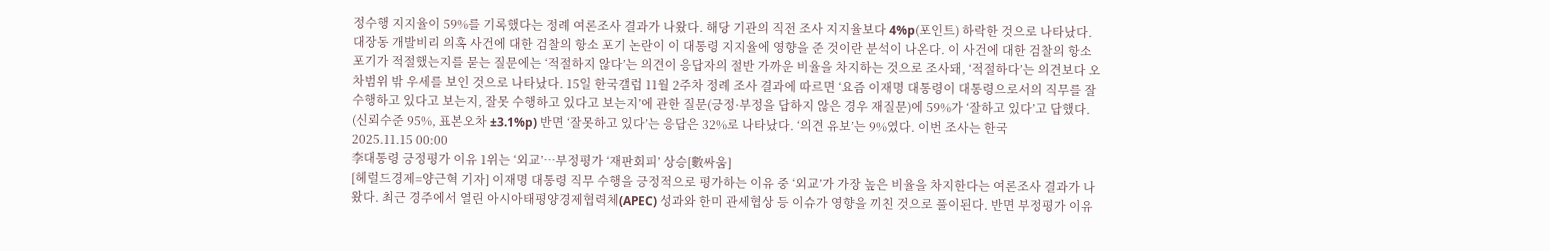정수행 지지율이 59%를 기록했다는 정례 여론조사 결과가 나왔다. 해당 기관의 직전 조사 지지율보다 4%p(포인트) 하락한 것으로 나타났다. 대장동 개발비리 의혹 사건에 대한 검찰의 항소 포기 논란이 이 대통령 지지율에 영향을 준 것이란 분석이 나온다. 이 사건에 대한 검찰의 항소 포기가 적절했는지를 묻는 질문에는 ‘적절하지 않다’는 의견이 응답자의 절반 가까운 비율을 차지하는 것으로 조사돼, ‘적절하다’는 의견보다 오차범위 밖 우세를 보인 것으로 나타났다. 15일 한국갤럽 11월 2주차 정례 조사 결과에 따르면 ‘요즘 이재명 대통령이 대통령으로서의 직무를 잘 수행하고 있다고 보는지, 잘못 수행하고 있다고 보는지’에 관한 질문(긍정·부정을 답하지 않은 경우 재질문)에 59%가 ‘잘하고 있다’고 답했다. (신뢰수준 95%, 표본오차 ±3.1%p) 반면 ‘잘못하고 있다’는 응답은 32%로 나타났다. ‘의견 유보’는 9%였다. 이번 조사는 한국
2025.11.15 00:00
李대통령 긍정평가 이유 1위는 ‘외교’…부정평가 ‘재판회피’ 상승[數싸움]
[헤럴드경제=양근혁 기자] 이재명 대통령 직무 수행을 긍정적으로 평가하는 이유 중 ‘외교’가 가장 높은 비율을 차지한다는 여론조사 결과가 나왔다. 최근 경주에서 열린 아시아태평양경제협력체(APEC) 성과와 한미 관세협상 등 이슈가 영향을 끼친 것으로 풀이된다. 반면 부정평가 이유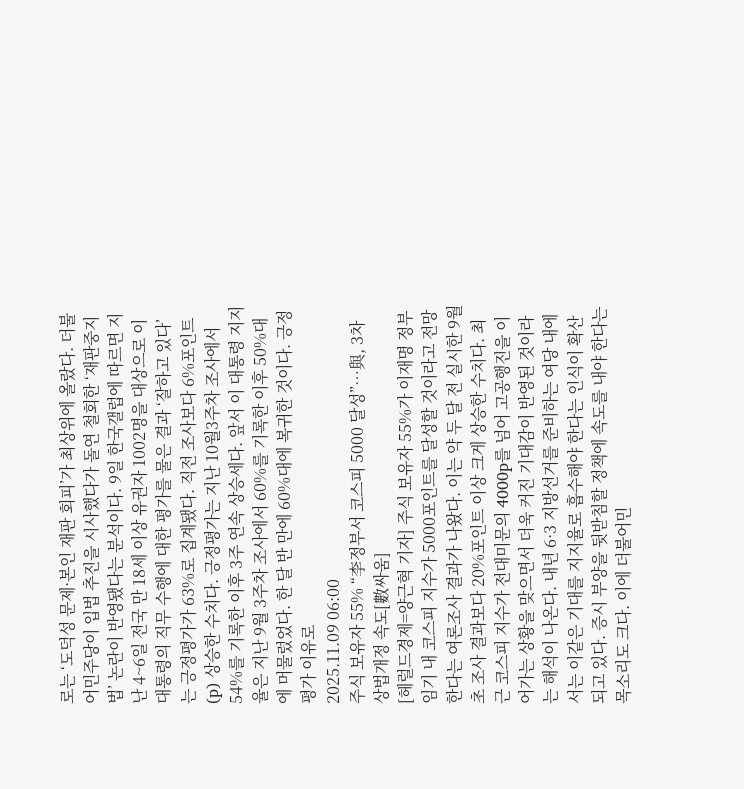로는 ‘도덕성 문제·본인 재판 회피’가 최상위에 올랐다. 더불어민주당이 입법 추진을 시사했다가 돌연 철회한 ‘재판중지법’ 논란이 반영됐다는 분석이다. 9일 한국갤럽에 따르면 지난 4~6일 전국 만 18세 이상 유권자 1002명을 대상으로 이 대통령의 직무 수행에 대한 평가를 물은 결과 ‘잘하고 있다’는 긍정평가가 63%로 집계됐다. 직전 조사보다 6%포인트(p) 상승한 수치다. 긍정평가는 지난 10월3주차 조사에서 54%를 기록한 이후 3주 연속 상승세다. 앞서 이 대통령 지지율은 지난 9월 3주차 조사에서 60%를 기록한 이후 50%대에 머물렀었다. 한 달 반 만에 60%대에 복귀한 것이다. 긍정평가 이유로
2025.11.09 06:00
주식 보유자 55% “李정부서 코스피 5000 달성”…與, 3차 상법개정 속도[數싸움]
[헤럴드경제=양근혁 기자] 주식 보유자 55%가 이재명 정부 임기 내 코스피 지수가 5000포인트를 달성할 것이라고 전망한다는 여론조사 결과가 나왔다. 이는 약 두 달 전 실시한 9월 초 조사 결과보다 20%포인트 이상 크게 상승한 수치다. 최근 코스피 지수가 전대미문의 4000p를 넘어 고공행진을 이어가는 상황을 맞으면서 더욱 커진 기대감이 반영된 것이라는 해석이 나온다. 내년 6·3 지방선거를 준비하는 여당 내에서는 이같은 기대를 지지율로 흡수해야 한다는 인식이 확산되고 있다. 증시 부양을 뒷받침할 정책에 속도를 내야 한다는 목소리도 크다. 이에 더불어민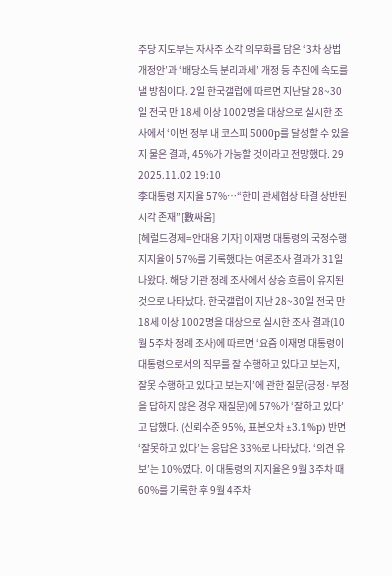주당 지도부는 자사주 소각 의무화를 담은 ‘3차 상법 개정안’과 ‘배당소득 분리과세’ 개정 등 추진에 속도를 낼 방침이다. 2일 한국갤럽에 따르면 지난달 28~30일 전국 만 18세 이상 1002명을 대상으로 실시한 조사에서 ‘이번 정부 내 코스피 5000p를 달성할 수 있을지 물은 결과, 45%가 가능할 것이라고 전망했다. 29
2025.11.02 19:10
李대통령 지지율 57%…“한미 관세협상 타결 상반된 시각 존재”[數싸움]
[헤럴드경제=안대용 기자] 이재명 대통령의 국정수행 지지율이 57%를 기록했다는 여론조사 결과가 31일 나왔다. 해당 기관 정례 조사에서 상승 흐름이 유지된 것으로 나타났다. 한국갤럽이 지난 28~30일 전국 만 18세 이상 1002명을 대상으로 실시한 조사 결과(10월 5주차 정례 조사)에 따르면 ‘요즘 이재명 대통령이 대통령으로서의 직무를 잘 수행하고 있다고 보는지, 잘못 수행하고 있다고 보는지’에 관한 질문(긍정·부정을 답하지 않은 경우 재질문)에 57%가 ‘잘하고 있다’고 답했다. (신뢰수준 95%, 표본오차 ±3.1%p) 반면 ‘잘못하고 있다’는 응답은 33%로 나타났다. ‘의견 유보’는 10%였다. 이 대통령의 지지율은 9월 3주차 때 60%를 기록한 후 9월 4주차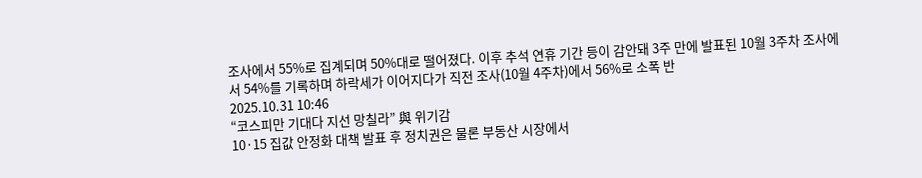조사에서 55%로 집계되며 50%대로 떨어졌다. 이후 추석 연휴 기간 등이 감안돼 3주 만에 발표된 10월 3주차 조사에서 54%를 기록하며 하락세가 이어지다가 직전 조사(10월 4주차)에서 56%로 소폭 반
2025.10.31 10:46
“코스피만 기대다 지선 망칠라” 與 위기감
10·15 집값 안정화 대책 발표 후 정치권은 물론 부동산 시장에서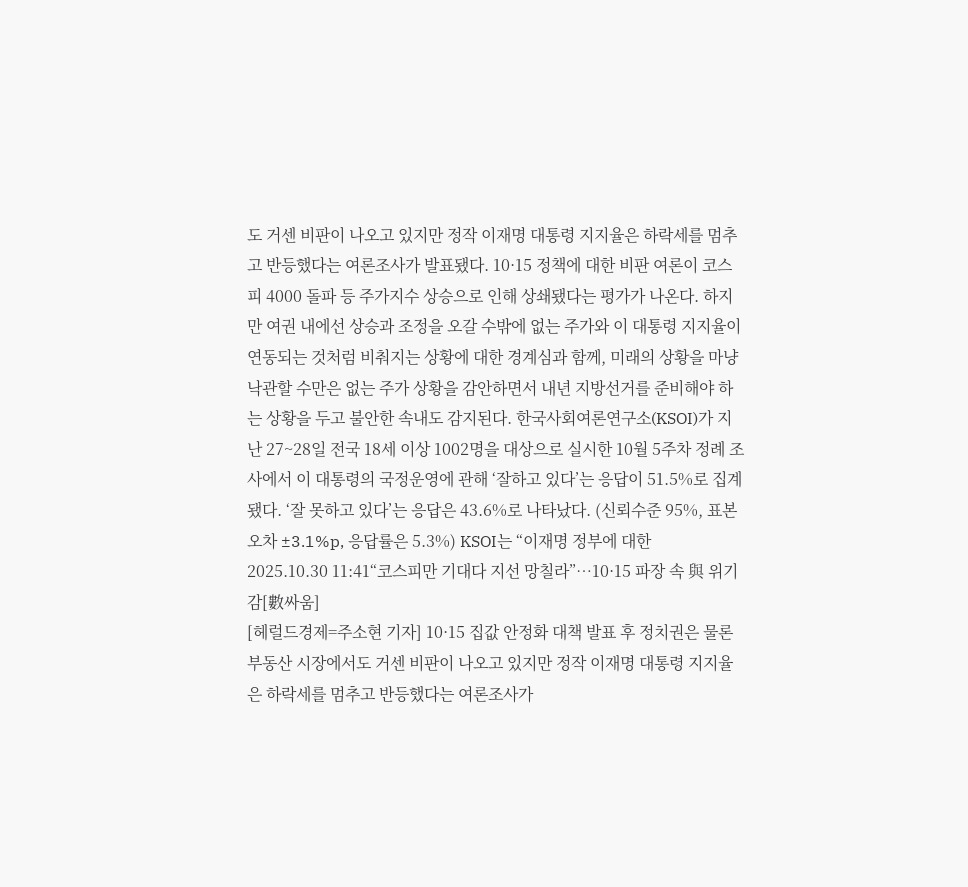도 거센 비판이 나오고 있지만 정작 이재명 대통령 지지율은 하락세를 멈추고 반등했다는 여론조사가 발표됐다. 10·15 정책에 대한 비판 여론이 코스피 4000 돌파 등 주가지수 상승으로 인해 상쇄됐다는 평가가 나온다. 하지만 여권 내에선 상승과 조정을 오갈 수밖에 없는 주가와 이 대통령 지지율이 연동되는 것처럼 비춰지는 상황에 대한 경계심과 함께, 미래의 상황을 마냥 낙관할 수만은 없는 주가 상황을 감안하면서 내년 지방선거를 준비해야 하는 상황을 두고 불안한 속내도 감지된다. 한국사회여론연구소(KSOI)가 지난 27~28일 전국 18세 이상 1002명을 대상으로 실시한 10월 5주차 정례 조사에서 이 대통령의 국정운영에 관해 ‘잘하고 있다’는 응답이 51.5%로 집계됐다. ‘잘 못하고 있다’는 응답은 43.6%로 나타났다. (신뢰수준 95%, 표본오차 ±3.1%p, 응답률은 5.3%) KSOI는 “이재명 정부에 대한
2025.10.30 11:41“코스피만 기대다 지선 망칠라”…10·15 파장 속 與 위기감[數싸움]
[헤럴드경제=주소현 기자] 10·15 집값 안정화 대책 발표 후 정치권은 물론 부동산 시장에서도 거센 비판이 나오고 있지만 정작 이재명 대통령 지지율은 하락세를 멈추고 반등했다는 여론조사가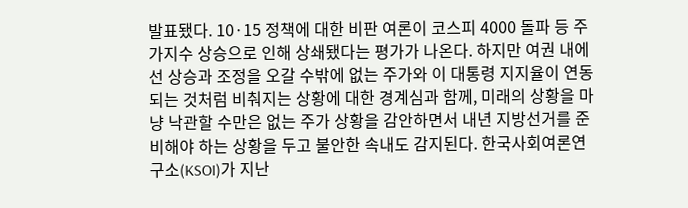발표됐다. 10·15 정책에 대한 비판 여론이 코스피 4000 돌파 등 주가지수 상승으로 인해 상쇄됐다는 평가가 나온다. 하지만 여권 내에선 상승과 조정을 오갈 수밖에 없는 주가와 이 대통령 지지율이 연동되는 것처럼 비춰지는 상황에 대한 경계심과 함께, 미래의 상황을 마냥 낙관할 수만은 없는 주가 상황을 감안하면서 내년 지방선거를 준비해야 하는 상황을 두고 불안한 속내도 감지된다. 한국사회여론연구소(KSOI)가 지난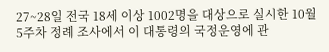27~28일 전국 18세 이상 1002명을 대상으로 실시한 10월 5주차 정례 조사에서 이 대통령의 국정운영에 관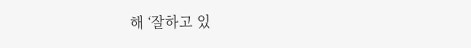해 ‘잘하고 있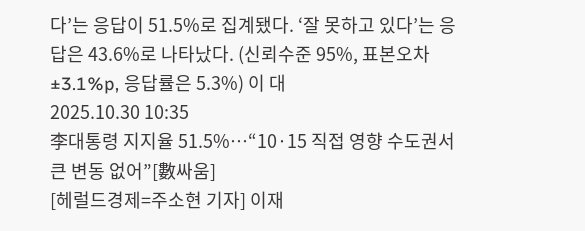다’는 응답이 51.5%로 집계됐다. ‘잘 못하고 있다’는 응답은 43.6%로 나타났다. (신뢰수준 95%, 표본오차 ±3.1%p, 응답률은 5.3%) 이 대
2025.10.30 10:35
李대통령 지지율 51.5%…“10·15 직접 영향 수도권서 큰 변동 없어”[數싸움]
[헤럴드경제=주소현 기자] 이재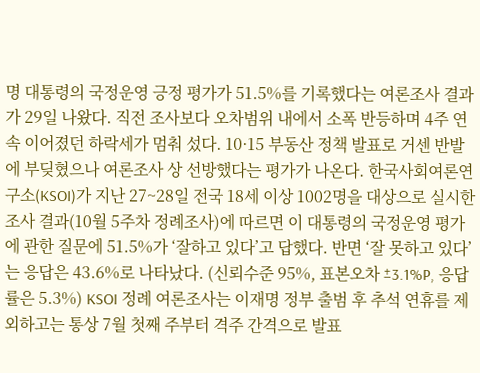명 대통령의 국정운영 긍정 평가가 51.5%를 기록했다는 여론조사 결과가 29일 나왔다. 직전 조사보다 오차범위 내에서 소폭 반등하며 4주 연속 이어졌던 하락세가 멈춰 섰다. 10·15 부동산 정책 발표로 거센 반발에 부딪혔으나 여론조사 상 선방했다는 평가가 나온다. 한국사회여론연구소(KSOI)가 지난 27~28일 전국 18세 이상 1002명을 대상으로 실시한 조사 결과(10월 5주차 정례조사)에 따르면 이 대통령의 국정운영 평가에 관한 질문에 51.5%가 ‘잘하고 있다’고 답했다. 반면 ‘잘 못하고 있다’는 응답은 43.6%로 나타났다. (신뢰수준 95%, 표본오차 ±3.1%P, 응답률은 5.3%) KSOI 정례 여론조사는 이재명 정부 출범 후 추석 연휴를 제외하고는 통상 7월 첫째 주부터 격주 간격으로 발표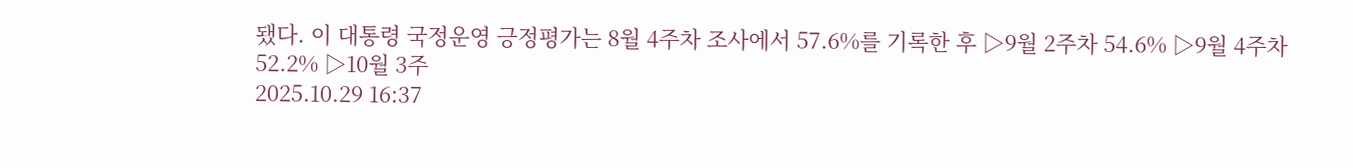됐다. 이 대통령 국정운영 긍정평가는 8월 4주차 조사에서 57.6%를 기록한 후 ▷9월 2주차 54.6% ▷9월 4주차 52.2% ▷10월 3주
2025.10.29 16:37